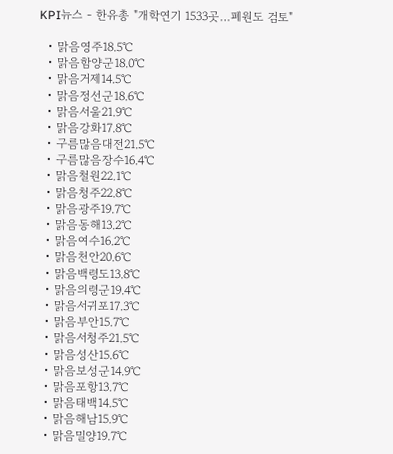KPI뉴스 - 한유총 "개학연기 1533곳…폐원도 검토"

  • 맑음영주18.5℃
  • 맑음함양군18.0℃
  • 맑음거제14.5℃
  • 맑음정선군18.6℃
  • 맑음서울21.9℃
  • 맑음강화17.8℃
  • 구름많음대전21.5℃
  • 구름많음장수16.4℃
  • 맑음철원22.1℃
  • 맑음청주22.8℃
  • 맑음광주19.7℃
  • 맑음동해13.2℃
  • 맑음여수16.2℃
  • 맑음천안20.6℃
  • 맑음백령도13.8℃
  • 맑음의령군19.4℃
  • 맑음서귀포17.3℃
  • 맑음부안15.7℃
  • 맑음서청주21.5℃
  • 맑음성산15.6℃
  • 맑음보성군14.9℃
  • 맑음포항13.7℃
  • 맑음태백14.5℃
  • 맑음해남15.9℃
  • 맑음밀양19.7℃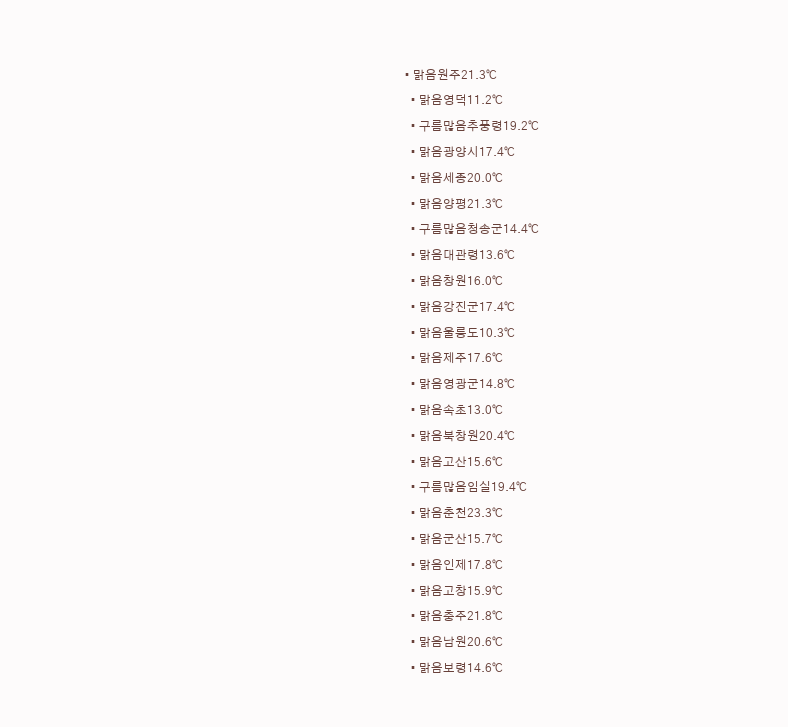• 맑음원주21.3℃
  • 맑음영덕11.2℃
  • 구름많음추풍령19.2℃
  • 맑음광양시17.4℃
  • 맑음세종20.0℃
  • 맑음양평21.3℃
  • 구름많음청송군14.4℃
  • 맑음대관령13.6℃
  • 맑음창원16.0℃
  • 맑음강진군17.4℃
  • 맑음울릉도10.3℃
  • 맑음제주17.6℃
  • 맑음영광군14.8℃
  • 맑음속초13.0℃
  • 맑음북창원20.4℃
  • 맑음고산15.6℃
  • 구름많음임실19.4℃
  • 맑음춘천23.3℃
  • 맑음군산15.7℃
  • 맑음인제17.8℃
  • 맑음고창15.9℃
  • 맑음충주21.8℃
  • 맑음남원20.6℃
  • 맑음보령14.6℃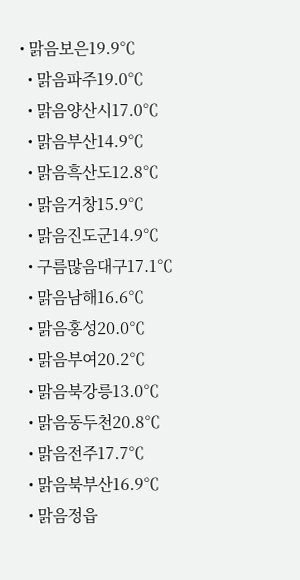• 맑음보은19.9℃
  • 맑음파주19.0℃
  • 맑음양산시17.0℃
  • 맑음부산14.9℃
  • 맑음흑산도12.8℃
  • 맑음거창15.9℃
  • 맑음진도군14.9℃
  • 구름많음대구17.1℃
  • 맑음남해16.6℃
  • 맑음홍성20.0℃
  • 맑음부여20.2℃
  • 맑음북강릉13.0℃
  • 맑음동두천20.8℃
  • 맑음전주17.7℃
  • 맑음북부산16.9℃
  • 맑음정읍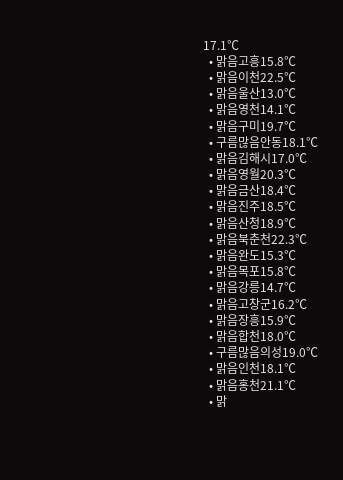17.1℃
  • 맑음고흥15.8℃
  • 맑음이천22.5℃
  • 맑음울산13.0℃
  • 맑음영천14.1℃
  • 맑음구미19.7℃
  • 구름많음안동18.1℃
  • 맑음김해시17.0℃
  • 맑음영월20.3℃
  • 맑음금산18.4℃
  • 맑음진주18.5℃
  • 맑음산청18.9℃
  • 맑음북춘천22.3℃
  • 맑음완도15.3℃
  • 맑음목포15.8℃
  • 맑음강릉14.7℃
  • 맑음고창군16.2℃
  • 맑음장흥15.9℃
  • 맑음합천18.0℃
  • 구름많음의성19.0℃
  • 맑음인천18.1℃
  • 맑음홍천21.1℃
  • 맑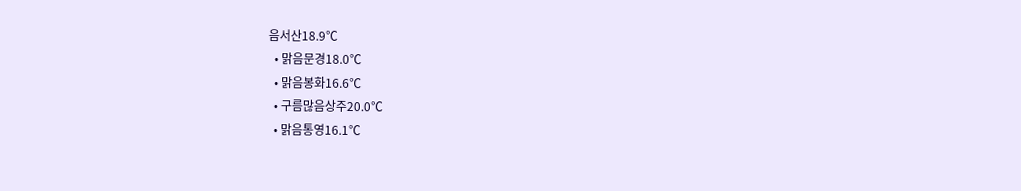음서산18.9℃
  • 맑음문경18.0℃
  • 맑음봉화16.6℃
  • 구름많음상주20.0℃
  • 맑음통영16.1℃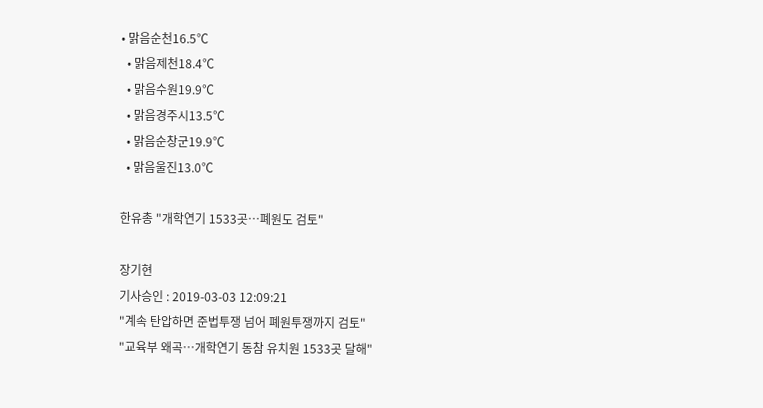• 맑음순천16.5℃
  • 맑음제천18.4℃
  • 맑음수원19.9℃
  • 맑음경주시13.5℃
  • 맑음순창군19.9℃
  • 맑음울진13.0℃

한유총 "개학연기 1533곳…폐원도 검토"

장기현
기사승인 : 2019-03-03 12:09:21
"계속 탄압하면 준법투쟁 넘어 폐원투쟁까지 검토"
"교육부 왜곡…개학연기 동참 유치원 1533곳 달해"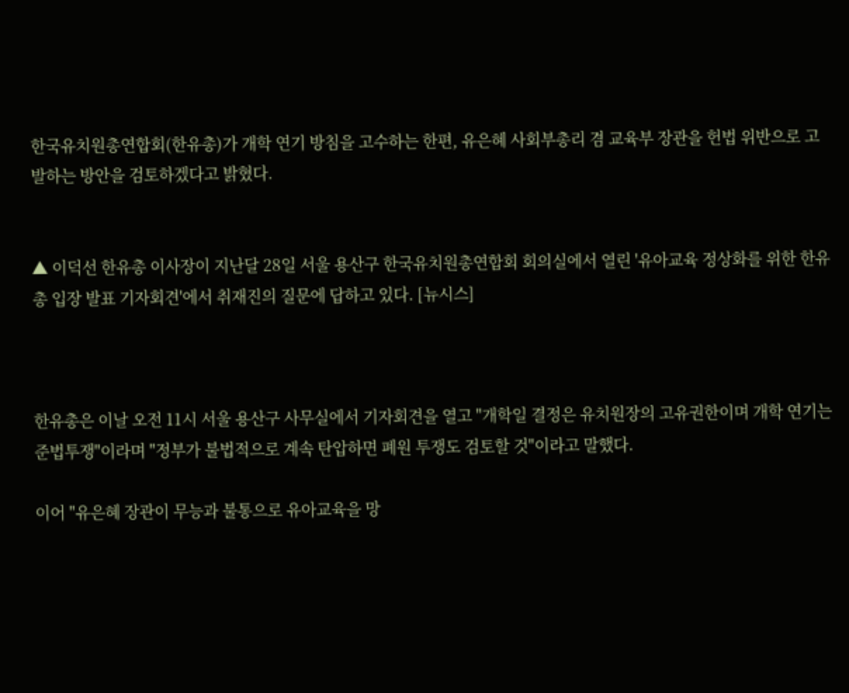한국유치원총연합회(한유총)가 개학 연기 방침을 고수하는 한편, 유은혜 사회부총리 겸 교육부 장관을 헌법 위반으로 고발하는 방안을 검토하겠다고 밝혔다.


▲ 이덕선 한유총 이사장이 지난달 28일 서울 용산구 한국유치원총연합회 회의실에서 열린 '유아교육 정상화를 위한 한유총 입장 발표 기자회견'에서 취재진의 질문에 답하고 있다. [뉴시스]



한유총은 이날 오전 11시 서울 용산구 사무실에서 기자회견을 열고 "개학일 결정은 유치원장의 고유권한이며 개학 연기는 준법투쟁"이라며 "정부가 불법적으로 계속 탄압하면 폐원 투쟁도 검토할 것"이라고 말했다.

이어 "유은혜 장관이 무능과 불통으로 유아교육을 망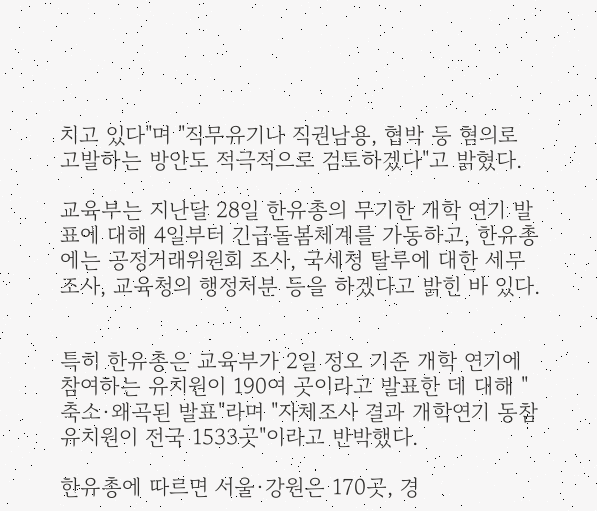치고 있다"며 "직무유기나 직권남용, 협박 등 혐의로 고발하는 방안도 적극적으로 검토하겠다"고 밝혔다.

교육부는 지난달 28일 한유총의 무기한 개학 연기 발표에 대해 4일부터 긴급돌봄체계를 가동하고, 한유총에는 공정거래위원회 조사, 국세청 탈루에 대한 세무조사, 교육청의 행정처분 등을 하겠다고 밝힌 바 있다.


특히 한유총은 교육부가 2일 정오 기준 개학 연기에 참여하는 유치원이 190여 곳이라고 발표한 데 대해 "축소·왜곡된 발표"라며 "자체조사 결과 개학연기 동참 유치원이 전국 1533곳"이라고 반박했다.

한유총에 따르면 서울·강원은 170곳, 경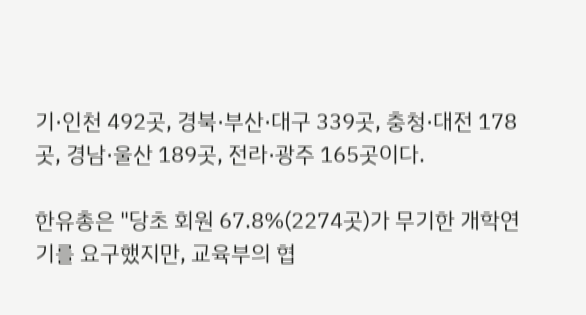기·인천 492곳, 경북·부산·대구 339곳, 충청·대전 178곳, 경남·울산 189곳, 전라·광주 165곳이다.

한유총은 "당초 회원 67.8%(2274곳)가 무기한 개학연기를 요구했지만, 교육부의 협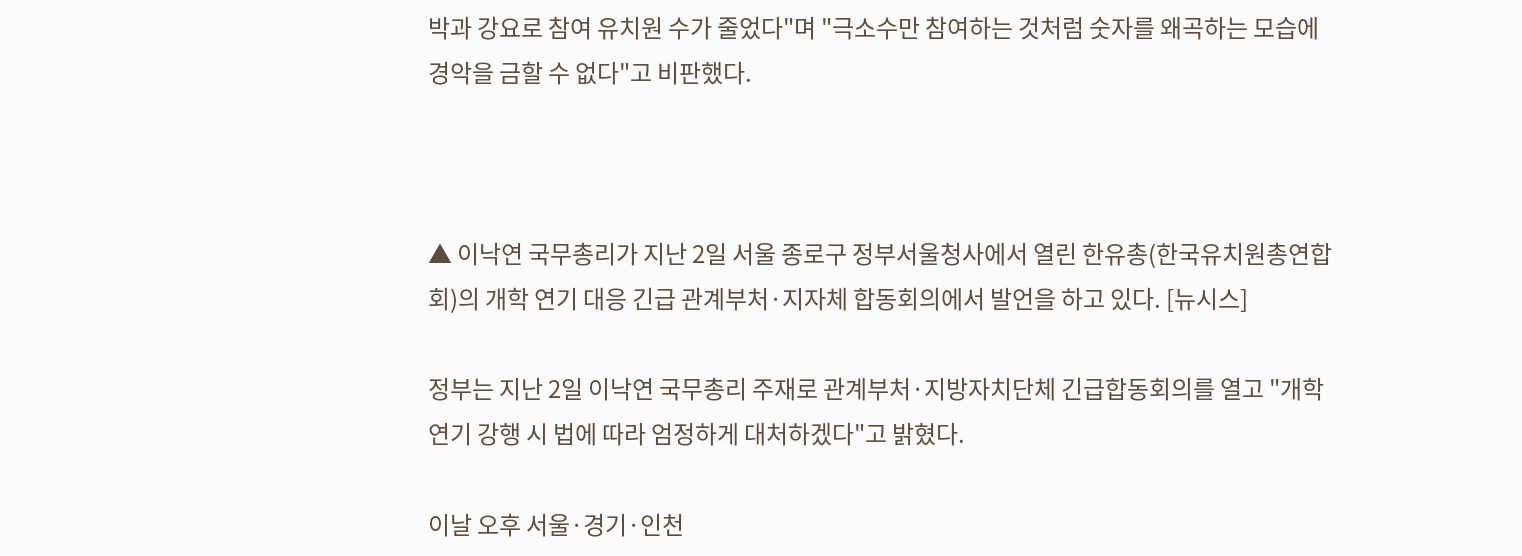박과 강요로 참여 유치원 수가 줄었다"며 "극소수만 참여하는 것처럼 숫자를 왜곡하는 모습에 경악을 금할 수 없다"고 비판했다.



▲ 이낙연 국무총리가 지난 2일 서울 종로구 정부서울청사에서 열린 한유총(한국유치원총연합회)의 개학 연기 대응 긴급 관계부처·지자체 합동회의에서 발언을 하고 있다. [뉴시스]

정부는 지난 2일 이낙연 국무총리 주재로 관계부처·지방자치단체 긴급합동회의를 열고 "개학연기 강행 시 법에 따라 엄정하게 대처하겠다"고 밝혔다.

이날 오후 서울·경기·인천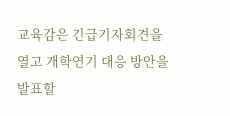교육감은 긴급기자회견을 열고 개학연기 대응 방안을 발표할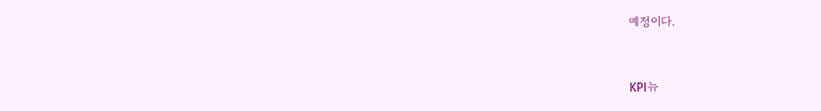예정이다.



KPI뉴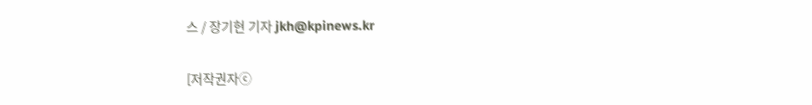스 / 장기현 기자 jkh@kpinews.kr

[저작권자ⓒ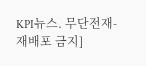KPI뉴스. 무단전재-재배포 금지]